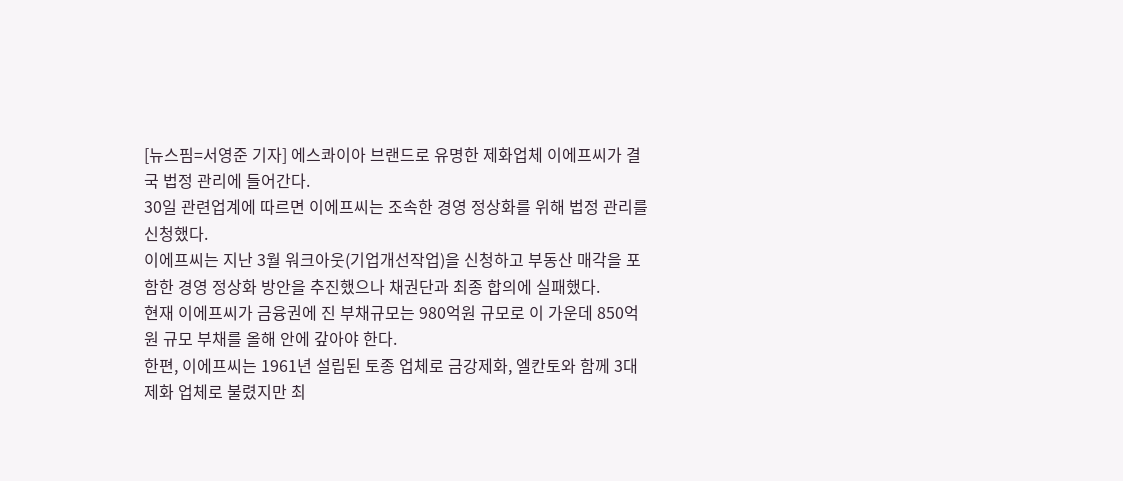[뉴스핌=서영준 기자] 에스콰이아 브랜드로 유명한 제화업체 이에프씨가 결국 법정 관리에 들어간다.
30일 관련업계에 따르면 이에프씨는 조속한 경영 정상화를 위해 법정 관리를 신청했다.
이에프씨는 지난 3월 워크아웃(기업개선작업)을 신청하고 부동산 매각을 포함한 경영 정상화 방안을 추진했으나 채권단과 최종 합의에 실패했다.
현재 이에프씨가 금융권에 진 부채규모는 980억원 규모로 이 가운데 850억원 규모 부채를 올해 안에 갚아야 한다.
한편, 이에프씨는 1961년 설립된 토종 업체로 금강제화, 엘칸토와 함께 3대 제화 업체로 불렸지만 최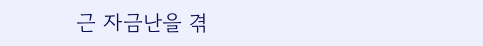근 자금난을 겪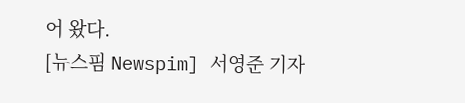어 왔다.
[뉴스핌 Newspim] 서영준 기자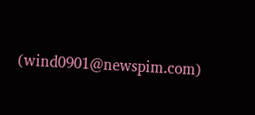(wind0901@newspim.com)